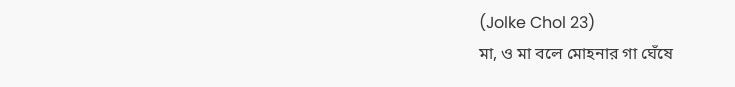(Jolke Chol 23)
মা, ও মা বলে মোহনার গা ঘেঁষে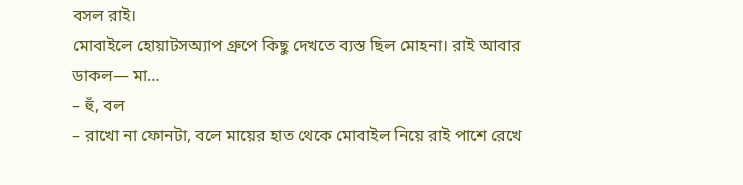বসল রাই।
মোবাইলে হোয়াটসঅ্যাপ গ্রুপে কিছু দেখতে ব্যস্ত ছিল মোহনা। রাই আবার ডাকল— মা…
– হুঁ, বল
– রাখো না ফোনটা, বলে মায়ের হাত থেকে মোবাইল নিয়ে রাই পাশে রেখে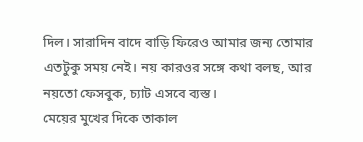দিল। সারাদিন বাদে বাড়ি ফিরেও আমার জন্য তোমার এতটুকু সময় নেই। নয় কারওর সঙ্গে কথা বলছ, আর নয়তো ফেসবুক, চ্যাট এসবে ব্যস্ত।
মেয়ের মুখের দিকে তাকাল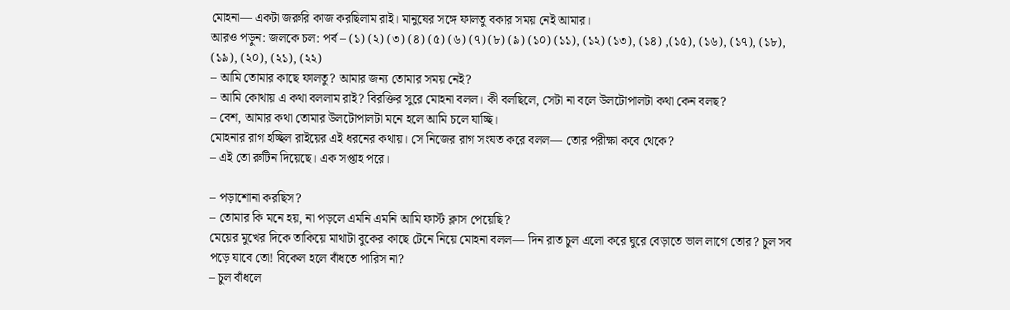মোহনা— একটা জরুরি কাজ করছিলাম রাই। মানুষের সঙ্গে ফালতু বকার সময় নেই আমার।
আরও পড়ুন: জলকে চল: পর্ব – (১) (২) (৩) (৪) (৫) (৬) (৭) (৮) (৯) (১০) (১১), (১২) (১৩), (১৪) ,(১৫), (১৬), (১৭), (১৮), (১৯), (২০), (২১), (২২)
– আমি তোমার কাছে ফালতু? আমার জন্য তোমার সময় নেই?
– আমি কোথায় এ কথা বললাম রাই? বিরক্তির সুরে মোহনা বলল। কী বলছিলে, সেটা না বলে উলটোপালটা কথা কেন বলছ?
– বেশ, আমার কথা তোমার উলটোপালটা মনে হলে আমি চলে যাচ্ছি।
মোহনার রাগ হচ্ছিল রাইয়ের এই ধরনের কথায়। সে নিজের রাগ সংযত করে বলল— তোর পরীক্ষা কবে থেকে?
– এই তো রুটিন দিয়েছে। এক সপ্তাহ পরে।

– পড়াশোনা করছিস?
– তোমার কি মনে হয়, না পড়লে এমনি এমনি আমি ফার্স্ট ক্লাস পেয়েছি?
মেয়ের মুখের দিকে তাকিয়ে মাথাটা বুকের কাছে টেনে নিয়ে মোহনা বলল— দিন রাত চুল এলো করে ঘুরে বেড়াতে ভাল লাগে তোর? চুল সব পড়ে যাবে তো! বিকেল হলে বাঁধতে পারিস না?
– চুল বাঁধলে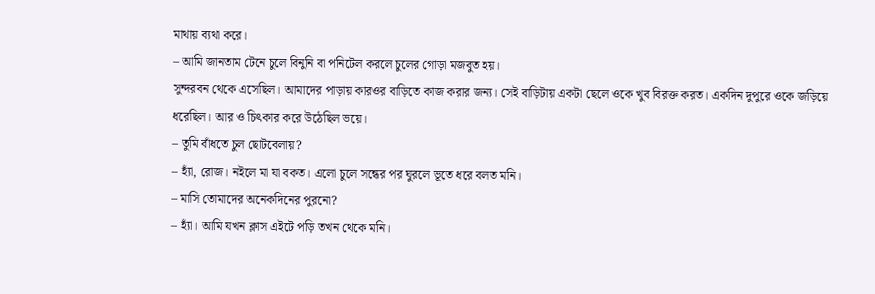মাথায় ব্যথা করে।
– আমি জানতাম টেনে চুলে বিনুনি বা পনিটেল করলে চুলের গোড়া মজবুত হয়।
সুন্দরবন থেকে এসেছিল। আমাদের পাড়ায় কারওর বাড়িতে কাজ করার জন্য। সেই বাড়িটায় একটা ছেলে ওকে খুব বিরক্ত করত। একদিন দুপুরে ওকে জড়িয়ে ধরেছিল। আর ও চিৎকার করে উঠেছিল ভয়ে।
– তুমি বাঁধতে চুল ছোটবেলায়?
– হ্যাঁ, রোজ। নইলে মা যা বকত। এলো চুলে সন্ধের পর ঘুরলে ভূতে ধরে বলত মনি।
– মাসি তোমাদের অনেকদিনের পুরনো?
– হ্যাঁ। আমি যখন ক্লাস এইটে পড়ি তখন থেকে মনি।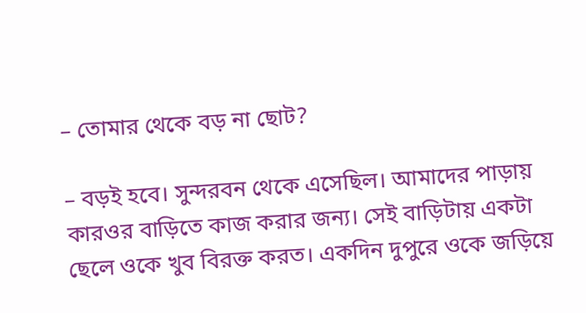– তোমার থেকে বড় না ছোট?

– বড়ই হবে। সুন্দরবন থেকে এসেছিল। আমাদের পাড়ায় কারওর বাড়িতে কাজ করার জন্য। সেই বাড়িটায় একটা ছেলে ওকে খুব বিরক্ত করত। একদিন দুপুরে ওকে জড়িয়ে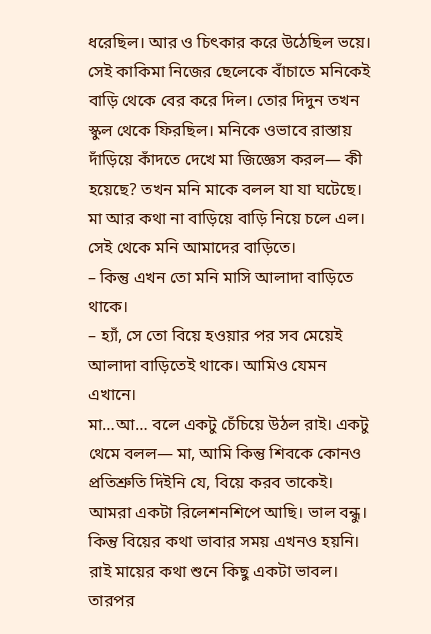ধরেছিল। আর ও চিৎকার করে উঠেছিল ভয়ে। সেই কাকিমা নিজের ছেলেকে বাঁচাতে মনিকেই বাড়ি থেকে বের করে দিল। তোর দিদুন তখন স্কুল থেকে ফিরছিল। মনিকে ওভাবে রাস্তায় দাঁড়িয়ে কাঁদতে দেখে মা জিজ্ঞেস করল— কী হয়েছে? তখন মনি মাকে বলল যা যা ঘটেছে। মা আর কথা না বাড়িয়ে বাড়ি নিয়ে চলে এল। সেই থেকে মনি আমাদের বাড়িতে।
– কিন্তু এখন তো মনি মাসি আলাদা বাড়িতে থাকে।
– হ্যাঁ, সে তো বিয়ে হওয়ার পর সব মেয়েই আলাদা বাড়িতেই থাকে। আমিও যেমন এখানে।
মা…আ… বলে একটু চেঁচিয়ে উঠল রাই। একটু থেমে বলল— মা, আমি কিন্তু শিবকে কোনও প্রতিশ্রুতি দিইনি যে, বিয়ে করব তাকেই। আমরা একটা রিলেশনশিপে আছি। ভাল বন্ধু। কিন্তু বিয়ের কথা ভাবার সময় এখনও হয়নি।
রাই মায়ের কথা শুনে কিছু একটা ভাবল। তারপর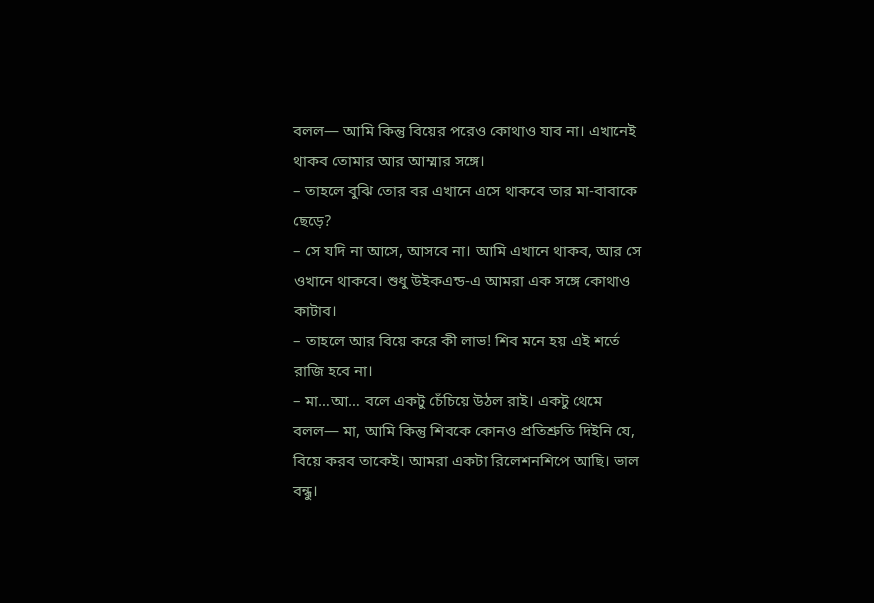বলল— আমি কিন্তু বিয়ের পরেও কোথাও যাব না। এখানেই থাকব তোমার আর আম্মার সঙ্গে।
– তাহলে বুঝি তোর বর এখানে এসে থাকবে তার মা-বাবাকে ছেড়ে?
– সে যদি না আসে, আসবে না। আমি এখানে থাকব, আর সে ওখানে থাকবে। শুধু উইকএন্ড-এ আমরা এক সঙ্গে কোথাও কাটাব।
– তাহলে আর বিয়ে করে কী লাভ! শিব মনে হয় এই শর্তে রাজি হবে না।
– মা…আ… বলে একটু চেঁচিয়ে উঠল রাই। একটু থেমে বলল— মা, আমি কিন্তু শিবকে কোনও প্রতিশ্রুতি দিইনি যে, বিয়ে করব তাকেই। আমরা একটা রিলেশনশিপে আছি। ভাল বন্ধু।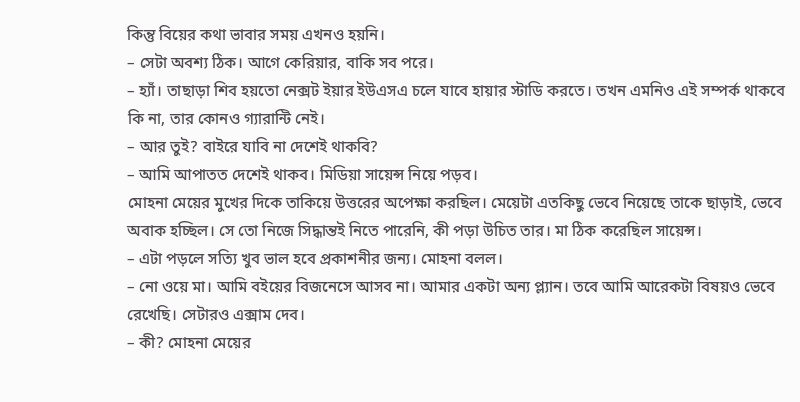কিন্তু বিয়ের কথা ভাবার সময় এখনও হয়নি।
– সেটা অবশ্য ঠিক। আগে কেরিয়ার, বাকি সব পরে।
– হ্যাঁ। তাছাড়া শিব হয়তো নেক্সট ইয়ার ইউএসএ চলে যাবে হায়ার স্টাডি করতে। তখন এমনিও এই সম্পর্ক থাকবে কি না, তার কোনও গ্যারান্টি নেই।
– আর তুই? বাইরে যাবি না দেশেই থাকবি?
– আমি আপাতত দেশেই থাকব। মিডিয়া সায়েন্স নিয়ে পড়ব।
মোহনা মেয়ের মুখের দিকে তাকিয়ে উত্তরের অপেক্ষা করছিল। মেয়েটা এতকিছু ভেবে নিয়েছে তাকে ছাড়াই, ভেবে অবাক হচ্ছিল। সে তো নিজে সিদ্ধান্তই নিতে পারেনি, কী পড়া উচিত তার। মা ঠিক করেছিল সায়েন্স।
– এটা পড়লে সত্যি খুব ভাল হবে প্রকাশনীর জন্য। মোহনা বলল।
– নো ওয়ে মা। আমি বইয়ের বিজনেসে আসব না। আমার একটা অন্য প্ল্যান। তবে আমি আরেকটা বিষয়ও ভেবে রেখেছি। সেটারও এক্সাম দেব।
– কী? মোহনা মেয়ের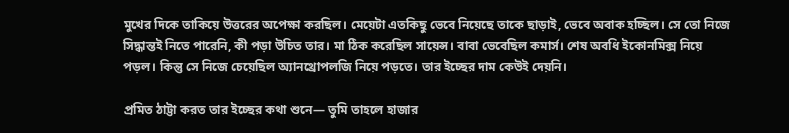মুখের দিকে তাকিয়ে উত্তরের অপেক্ষা করছিল। মেয়েটা এতকিছু ভেবে নিয়েছে তাকে ছাড়াই, ভেবে অবাক হচ্ছিল। সে তো নিজে সিদ্ধান্তই নিতে পারেনি, কী পড়া উচিত তার। মা ঠিক করেছিল সায়েন্স। বাবা ভেবেছিল কমার্স। শেষ অবধি ইকোনমিক্স নিয়ে পড়ল। কিন্তু সে নিজে চেয়েছিল অ্যানথ্রোপলজি নিয়ে পড়তে। তার ইচ্ছের দাম কেউই দেয়নি।

প্রমিত ঠাট্টা করত তার ইচ্ছের কথা শুনে— তুমি তাহলে হাজার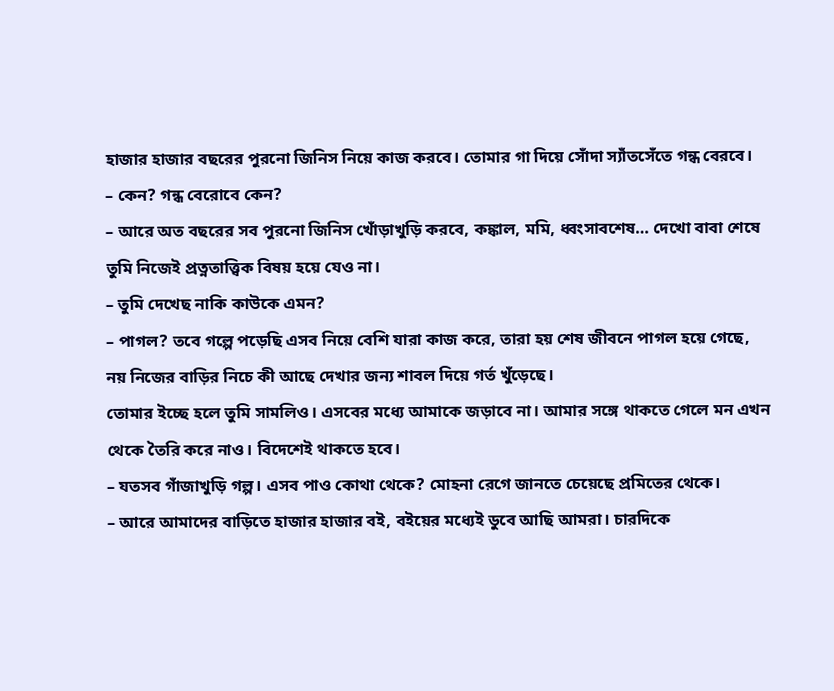হাজার হাজার বছরের পুরনো জিনিস নিয়ে কাজ করবে। তোমার গা দিয়ে সোঁদা স্যাঁতসেঁতে গন্ধ বেরবে।
– কেন? গন্ধ বেরোবে কেন?
– আরে অত বছরের সব পুরনো জিনিস খোঁড়াখুড়ি করবে, কঙ্কাল, মমি, ধ্বংসাবশেষ… দেখো বাবা শেষে তুমি নিজেই প্রত্নতাত্ত্বিক বিষয় হয়ে যেও না।
– তুমি দেখেছ নাকি কাউকে এমন?
– পাগল? তবে গল্পে পড়েছি এসব নিয়ে বেশি যারা কাজ করে, তারা হয় শেষ জীবনে পাগল হয়ে গেছে, নয় নিজের বাড়ির নিচে কী আছে দেখার জন্য শাবল দিয়ে গর্ত খুঁড়েছে।
তোমার ইচ্ছে হলে তুমি সামলিও। এসবের মধ্যে আমাকে জড়াবে না। আমার সঙ্গে থাকতে গেলে মন এখন থেকে তৈরি করে নাও। বিদেশেই থাকতে হবে।
– যতসব গাঁজাখুড়ি গল্প। এসব পাও কোথা থেকে? মোহনা রেগে জানতে চেয়েছে প্রমিতের থেকে।
– আরে আমাদের বাড়িতে হাজার হাজার বই, বইয়ের মধ্যেই ডুবে আছি আমরা। চারদিকে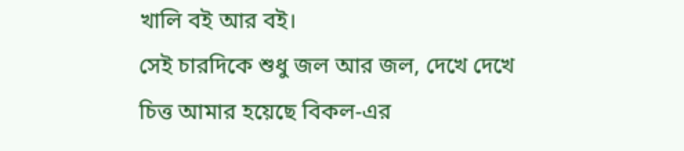খালি বই আর বই।
সেই চারদিকে শুধু জল আর জল, দেখে দেখে চিত্ত আমার হয়েছে বিকল-এর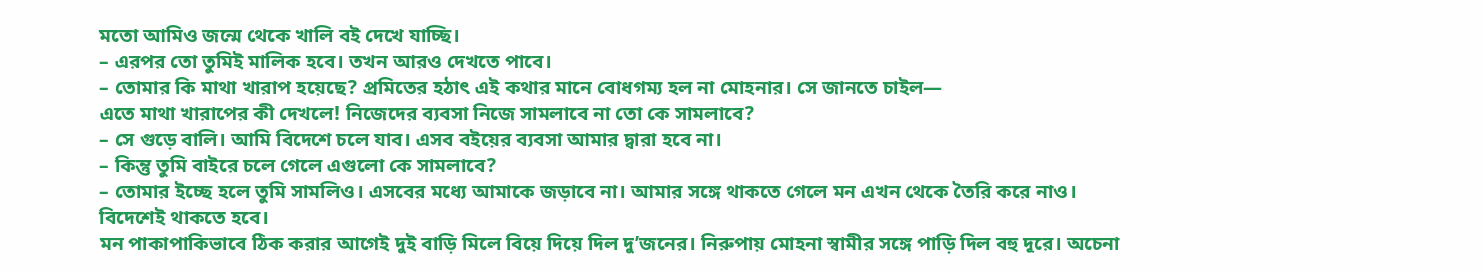মতো আমিও জন্মে থেকে খালি বই দেখে যাচ্ছি।
– এরপর তো তুমিই মালিক হবে। তখন আরও দেখতে পাবে।
– তোমার কি মাথা খারাপ হয়েছে? প্রমিতের হঠাৎ এই কথার মানে বোধগম্য হল না মোহনার। সে জানতে চাইল—
এতে মাথা খারাপের কী দেখলে! নিজেদের ব্যবসা নিজে সামলাবে না তো কে সামলাবে?
– সে গুড়ে বালি। আমি বিদেশে চলে যাব। এসব বইয়ের ব্যবসা আমার দ্বারা হবে না।
– কিন্তু তুমি বাইরে চলে গেলে এগুলো কে সামলাবে?
– তোমার ইচ্ছে হলে তুমি সামলিও। এসবের মধ্যে আমাকে জড়াবে না। আমার সঙ্গে থাকতে গেলে মন এখন থেকে তৈরি করে নাও। বিদেশেই থাকতে হবে।
মন পাকাপাকিভাবে ঠিক করার আগেই দুই বাড়ি মিলে বিয়ে দিয়ে দিল দু’জনের। নিরুপায় মোহনা স্বামীর সঙ্গে পাড়ি দিল বহু দূরে। অচেনা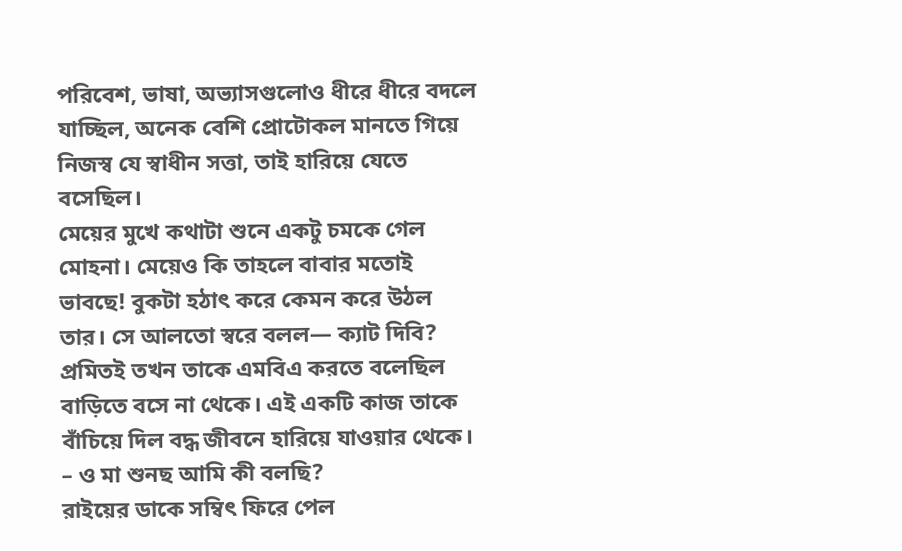পরিবেশ, ভাষা, অভ্যাসগুলোও ধীরে ধীরে বদলে যাচ্ছিল, অনেক বেশি প্রোটোকল মানতে গিয়ে নিজস্ব যে স্বাধীন সত্তা, তাই হারিয়ে যেতে বসেছিল।
মেয়ের মুখে কথাটা শুনে একটু চমকে গেল মোহনা। মেয়েও কি তাহলে বাবার মতোই ভাবছে! বুকটা হঠাৎ করে কেমন করে উঠল তার। সে আলতো স্বরে বলল— ক্যাট দিবি?
প্রমিতই তখন তাকে এমবিএ করতে বলেছিল বাড়িতে বসে না থেকে। এই একটি কাজ তাকে বাঁচিয়ে দিল বদ্ধ জীবনে হারিয়ে যাওয়ার থেকে।
– ও মা শুনছ আমি কী বলছি?
রাইয়ের ডাকে সম্বিৎ ফিরে পেল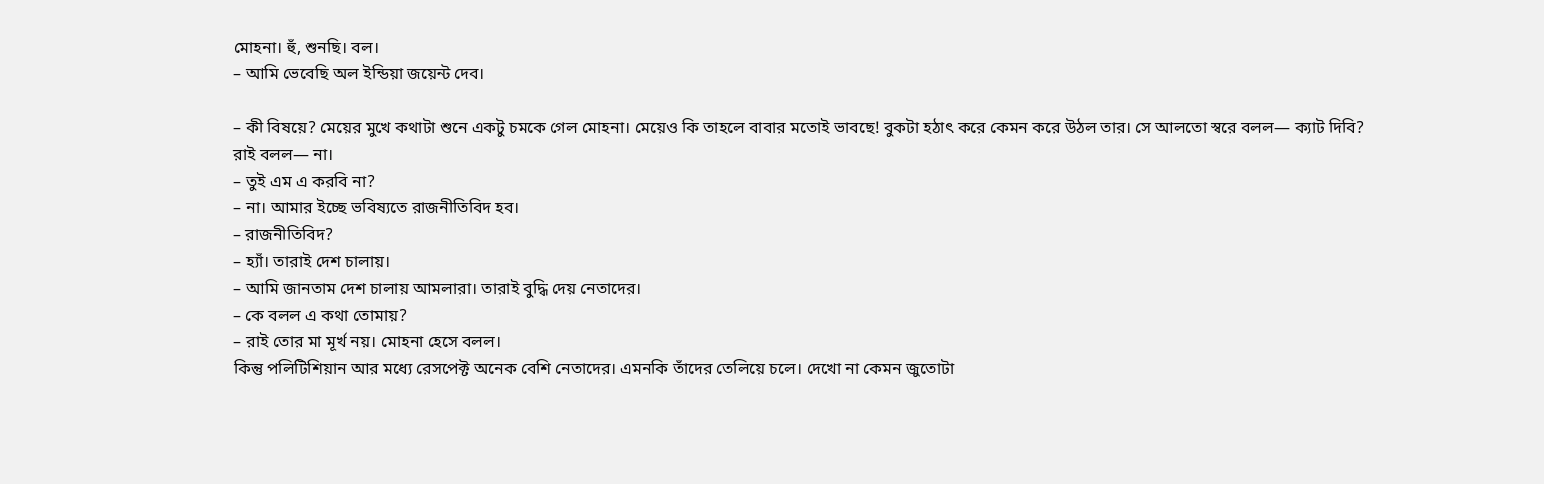মোহনা। হুঁ, শুনছি। বল।
– আমি ভেবেছি অল ইন্ডিয়া জয়েন্ট দেব।

– কী বিষয়ে? মেয়ের মুখে কথাটা শুনে একটু চমকে গেল মোহনা। মেয়েও কি তাহলে বাবার মতোই ভাবছে! বুকটা হঠাৎ করে কেমন করে উঠল তার। সে আলতো স্বরে বলল— ক্যাট দিবি?
রাই বলল— না।
– তুই এম এ করবি না?
– না। আমার ইচ্ছে ভবিষ্যতে রাজনীতিবিদ হব।
– রাজনীতিবিদ?
– হ্যাঁ। তারাই দেশ চালায়।
– আমি জানতাম দেশ চালায় আমলারা। তারাই বুদ্ধি দেয় নেতাদের।
– কে বলল এ কথা তোমায়?
– রাই তোর মা মূর্খ নয়। মোহনা হেসে বলল।
কিন্তু পলিটিশিয়ান আর মধ্যে রেসপেক্ট অনেক বেশি নেতাদের। এমনকি তাঁদের তেলিয়ে চলে। দেখো না কেমন জুতোটা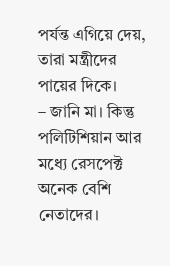পর্যন্ত এগিয়ে দেয়, তারা মন্ত্রীদের পায়ের দিকে।
– জানি মা। কিন্তু পলিটিশিয়ান আর মধ্যে রেসপেক্ট অনেক বেশি নেতাদের।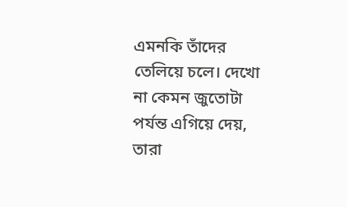এমনকি তাঁদের তেলিয়ে চলে। দেখো না কেমন জুতোটা পর্যন্ত এগিয়ে দেয়, তারা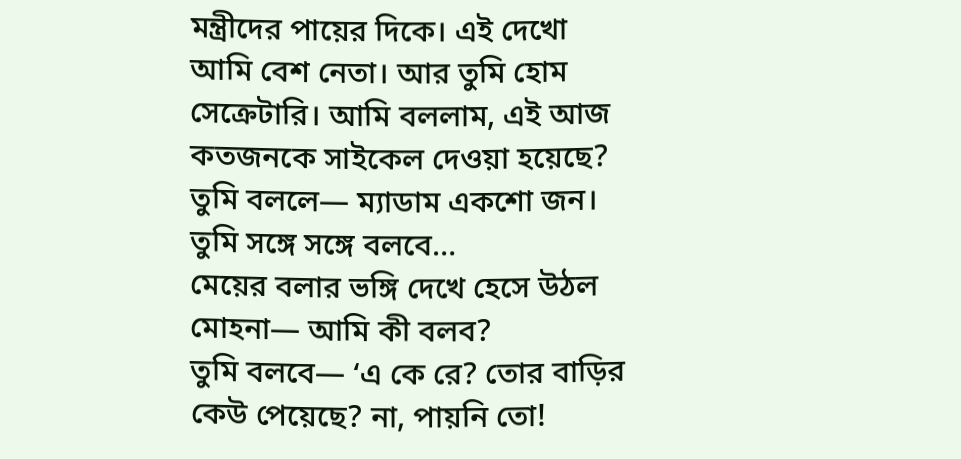মন্ত্রীদের পায়ের দিকে। এই দেখো আমি বেশ নেতা। আর তুমি হোম সেক্রেটারি। আমি বললাম, এই আজ কতজনকে সাইকেল দেওয়া হয়েছে? তুমি বললে— ম্যাডাম একশো জন।
তুমি সঙ্গে সঙ্গে বলবে…
মেয়ের বলার ভঙ্গি দেখে হেসে উঠল মোহনা— আমি কী বলব?
তুমি বলবে— ‘এ কে রে? তোর বাড়ির কেউ পেয়েছে? না, পায়নি তো!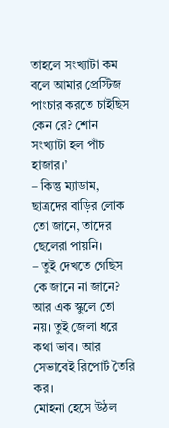তাহলে সংখ্যাটা কম বলে আমার প্রেস্টিজ পাংচার করতে চাইছিস কেন রে? শোন সংখ্যাটা হল পাঁচ হাজার।’
– কিন্তু ম্যাডাম, ছাত্রদের বাড়ির লোক তো জানে, তাদের ছেলেরা পায়নি।
– তুই দেখতে গেছিস কে জানে না জানে? আর এক স্কুলে তো নয়। তুই জেলা ধরে কথা ভাব। আর সেভাবেই রিপোর্ট তৈরি কর।
মোহনা হেসে উঠল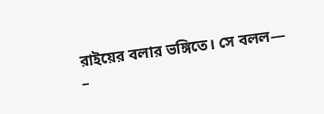রাইয়ের বলার ভঙ্গিতে। সে বলল—
–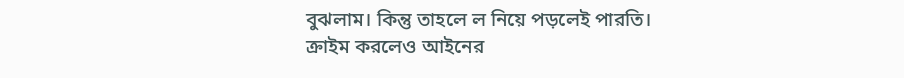বুঝলাম। কিন্তু তাহলে ল নিয়ে পড়লেই পারতি। ক্রাইম করলেও আইনের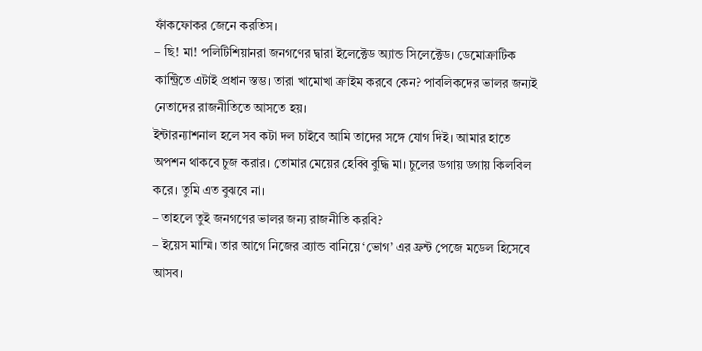ফাঁকফোকর জেনে করতিস।
– ছি! মা! পলিটিশিয়ানরা জনগণের দ্বারা ইলেক্টেড অ্যান্ড সিলেক্টেড। ডেমোক্রাটিক কান্ট্রিতে এটাই প্রধান স্তম্ভ। তারা খামোখা ক্রাইম করবে কেন? পাবলিকদের ভালর জন্যই নেতাদের রাজনীতিতে আসতে হয়।
ইন্টারন্যাশনাল হলে সব কটা দল চাইবে আমি তাদের সঙ্গে যোগ দিই। আমার হাতে অপশন থাকবে চুজ করার। তোমার মেয়ের হেব্বি বুদ্ধি মা। চুলের ডগায় ডগায় কিলবিল করে। তুমি এত বুঝবে না।
– তাহলে তুই জনগণের ভালর জন্য রাজনীতি করবি?
– ইয়েস মাম্মি। তার আগে নিজের ব্র্যান্ড বানিয়ে ‘ভোগ’ এর ফ্রন্ট পেজে মডেল হিসেবে আসব।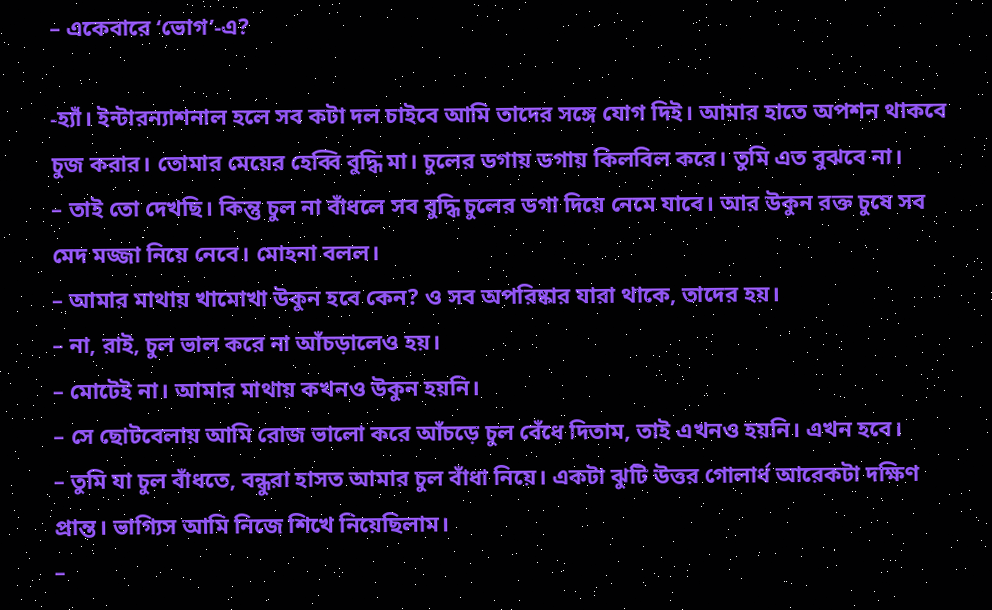– একেবারে ‘ভোগ’-এ?

-হ্যাঁ। ইন্টারন্যাশনাল হলে সব কটা দল চাইবে আমি তাদের সঙ্গে যোগ দিই। আমার হাতে অপশন থাকবে চুজ করার। তোমার মেয়ের হেব্বি বুদ্ধি মা। চুলের ডগায় ডগায় কিলবিল করে। তুমি এত বুঝবে না।
– তাই তো দেখছি। কিন্তু চুল না বাঁধলে সব বুদ্ধি চুলের ডগা দিয়ে নেমে যাবে। আর উকুন রক্ত চুষে সব মেদ মজ্জা নিয়ে নেবে। মোহনা বলল।
– আমার মাথায় খামোখা উকুন হবে কেন? ও সব অপরিষ্কার যারা থাকে, তাদের হয়।
– না, রাই, চুল ভাল করে না আঁচড়ালেও হয়।
– মোটেই না। আমার মাথায় কখনও উকুন হয়নি।
– সে ছোটবেলায় আমি রোজ ভালো করে আঁচড়ে চুল বেঁধে দিতাম, তাই এখনও হয়নি। এখন হবে।
– তুমি যা চুল বাঁধতে, বন্ধুরা হাসত আমার চুল বাঁধা নিয়ে। একটা ঝুটি উত্তর গোলার্ধ আরেকটা দক্ষিণ প্রান্ত। ভাগ্যিস আমি নিজে শিখে নিয়েছিলাম।
–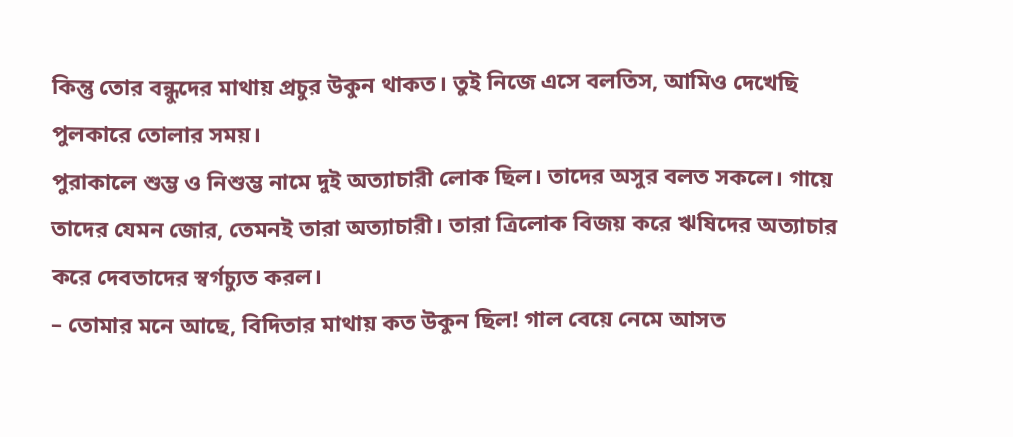কিন্তু তোর বন্ধুদের মাথায় প্রচুর উকুন থাকত। তুই নিজে এসে বলতিস, আমিও দেখেছি পুলকারে তোলার সময়।
পুরাকালে শুম্ভ ও নিশুম্ভ নামে দুই অত্যাচারী লোক ছিল। তাদের অসুর বলত সকলে। গায়ে তাদের যেমন জোর, তেমনই তারা অত্যাচারী। তারা ত্রিলোক বিজয় করে ঋষিদের অত্যাচার করে দেবতাদের স্বর্গচ্যুত করল।
– তোমার মনে আছে, বিদিতার মাথায় কত উকুন ছিল! গাল বেয়ে নেমে আসত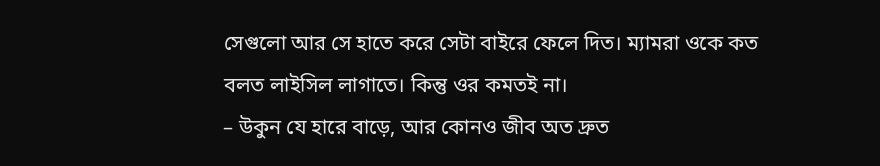সেগুলো আর সে হাতে করে সেটা বাইরে ফেলে দিত। ম্যামরা ওকে কত বলত লাইসিল লাগাতে। কিন্তু ওর কমতই না।
– উকুন যে হারে বাড়ে, আর কোনও জীব অত দ্রুত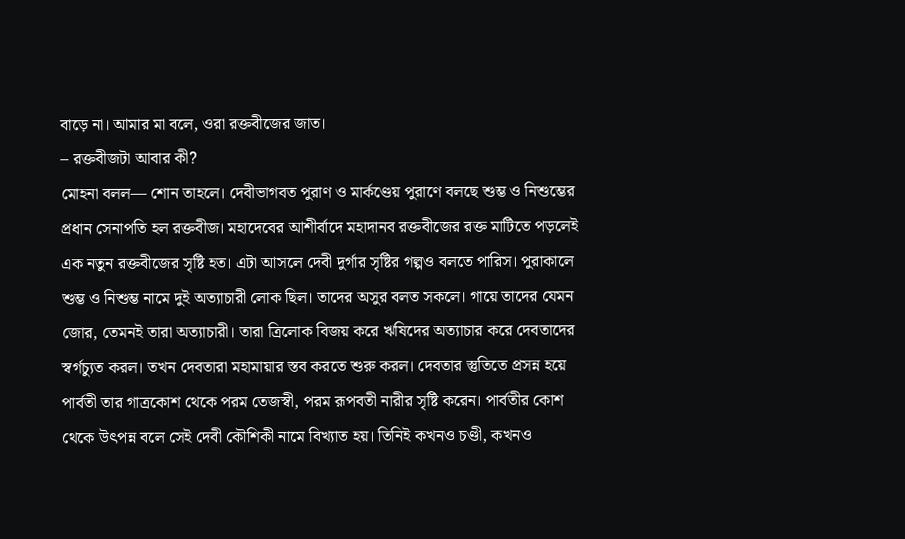বাড়ে না। আমার মা বলে, ওরা রক্তবীজের জাত।
– রক্তবীজটা আবার কী?
মোহনা বলল— শোন তাহলে। দেবীভাগবত পুরাণ ও মার্কণ্ডেয় পুরাণে বলছে শুম্ভ ও নিশুম্ভের প্রধান সেনাপতি হল রক্তবীজ। মহাদেবের আশীর্বাদে মহাদানব রক্তবীজের রক্ত মাটিতে পড়লেই এক নতুন রক্তবীজের সৃষ্টি হত। এটা আসলে দেবী দুর্গার সৃষ্টির গল্পও বলতে পারিস। পুরাকালে শুম্ভ ও নিশুম্ভ নামে দুই অত্যাচারী লোক ছিল। তাদের অসুর বলত সকলে। গায়ে তাদের যেমন জোর, তেমনই তারা অত্যাচারী। তারা ত্রিলোক বিজয় করে ঋষিদের অত্যাচার করে দেবতাদের স্বর্গচ্যুত করল। তখন দেবতারা মহামায়ার স্তব করতে শুরু করল। দেবতার স্তুতিতে প্রসন্ন হয়ে পার্বতী তার গাত্রকোশ থেকে পরম তেজস্বী, পরম রূপবতী নারীর সৃষ্টি করেন। পার্বতীর কোশ থেকে উৎপন্ন বলে সেই দেবী কৌশিকী নামে বিখ্যাত হয়। তিনিই কখনও চণ্ডী, কখনও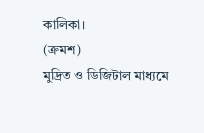কালিকা।
(ক্রমশ)
মুদ্রিত ও ডিজিটাল মাধ্যমে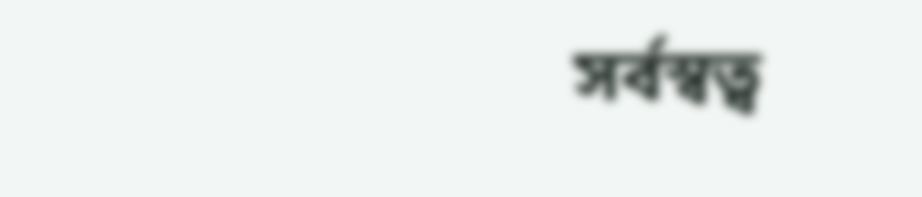সর্বস্বত্ব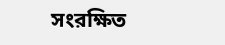সংরক্ষিত